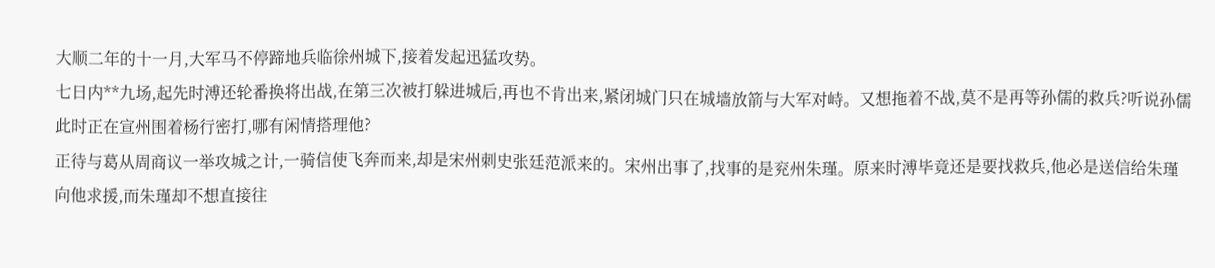大顺二年的十一月,大军马不停蹄地兵临徐州城下,接着发起迅猛攻势。
七日内**九场,起先时溥还轮番换将出战,在第三次被打躲进城后,再也不肯出来,紧闭城门只在城墙放箭与大军对峙。又想拖着不战,莫不是再等孙儒的救兵?听说孙儒此时正在宣州围着杨行密打,哪有闲情搭理他?
正待与葛从周商议一举攻城之计,一骑信使飞奔而来,却是宋州刺史张廷范派来的。宋州出事了,找事的是兖州朱瑾。原来时溥毕竟还是要找救兵,他必是送信给朱瑾向他求援,而朱瑾却不想直接往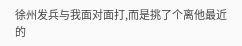徐州发兵与我面对面打,而是挑了个离他最近的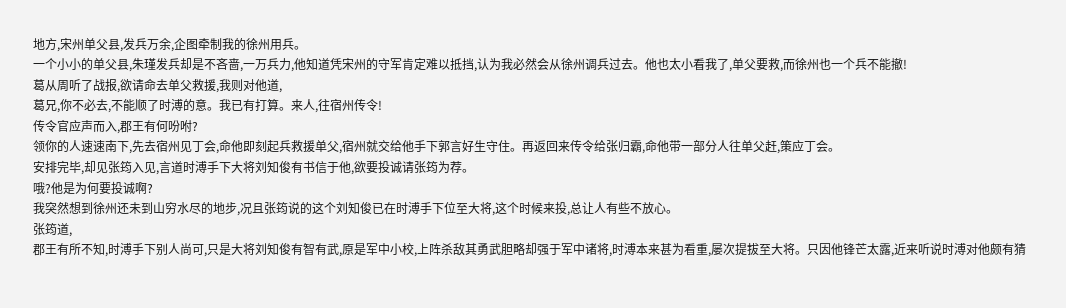地方,宋州单父县,发兵万余,企图牵制我的徐州用兵。
一个小小的单父县,朱瑾发兵却是不吝啬,一万兵力,他知道凭宋州的守军肯定难以抵挡,认为我必然会从徐州调兵过去。他也太小看我了,单父要救,而徐州也一个兵不能撤!
葛从周听了战报,欲请命去单父救援,我则对他道,
葛兄,你不必去,不能顺了时溥的意。我已有打算。来人,往宿州传令!
传令官应声而入,郡王有何吩咐?
领你的人速速南下,先去宿州见丁会,命他即刻起兵救援单父,宿州就交给他手下郭言好生守住。再返回来传令给张归霸,命他带一部分人往单父赶,策应丁会。
安排完毕,却见张筠入见,言道时溥手下大将刘知俊有书信于他,欲要投诚请张筠为荐。
哦?他是为何要投诚啊?
我突然想到徐州还未到山穷水尽的地步,况且张筠说的这个刘知俊已在时溥手下位至大将,这个时候来投,总让人有些不放心。
张筠道,
郡王有所不知,时溥手下别人尚可,只是大将刘知俊有智有武,原是军中小校,上阵杀敌其勇武胆略却强于军中诸将,时溥本来甚为看重,屡次提拔至大将。只因他锋芒太露,近来听说时溥对他颇有猜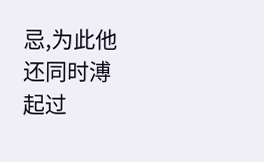忌,为此他还同时溥起过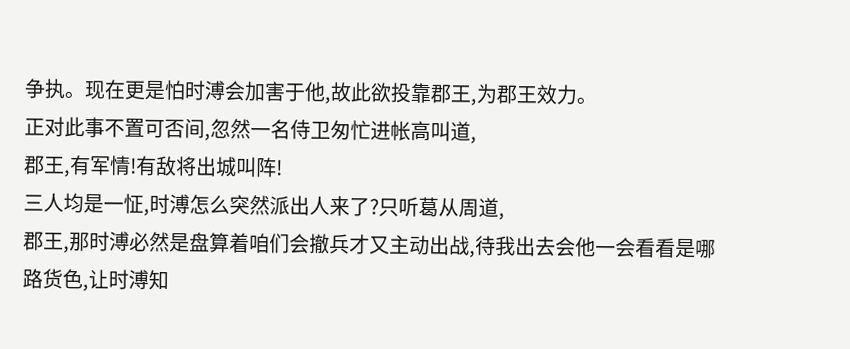争执。现在更是怕时溥会加害于他,故此欲投靠郡王,为郡王效力。
正对此事不置可否间,忽然一名侍卫匆忙进帐高叫道,
郡王,有军情!有敌将出城叫阵!
三人均是一怔,时溥怎么突然派出人来了?只听葛从周道,
郡王,那时溥必然是盘算着咱们会撤兵才又主动出战,待我出去会他一会看看是哪路货色,让时溥知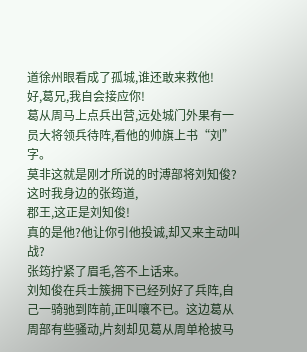道徐州眼看成了孤城,谁还敢来救他!
好,葛兄,我自会接应你!
葛从周马上点兵出营,远处城门外果有一员大将领兵待阵,看他的帅旗上书“刘”字。
莫非这就是刚才所说的时溥部将刘知俊?这时我身边的张筠道,
郡王,这正是刘知俊!
真的是他?他让你引他投诚,却又来主动叫战?
张筠拧紧了眉毛,答不上话来。
刘知俊在兵士簇拥下已经列好了兵阵,自己一骑驰到阵前,正叫嚷不已。这边葛从周部有些骚动,片刻却见葛从周单枪披马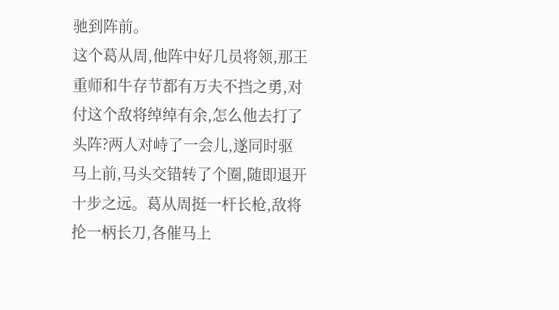驰到阵前。
这个葛从周,他阵中好几员将领,那王重师和牛存节都有万夫不挡之勇,对付这个敌将绰绰有余,怎么他去打了头阵?两人对峙了一会儿,遂同时驱马上前,马头交错转了个圈,随即退开十步之远。葛从周挺一杆长枪,敌将抡一柄长刀,各催马上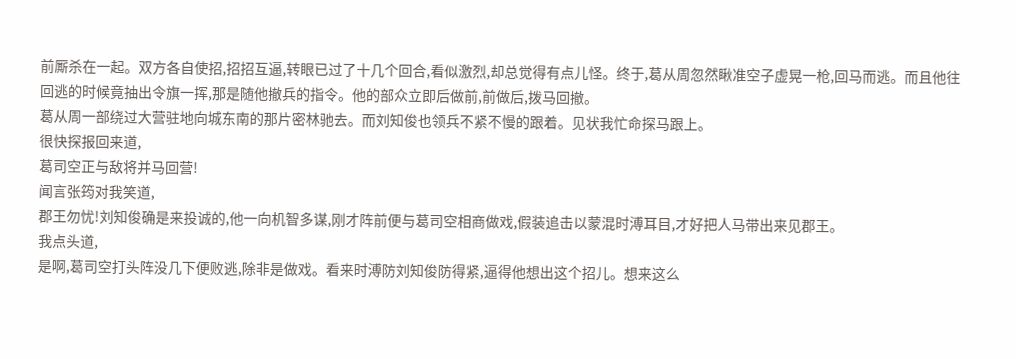前厮杀在一起。双方各自使招,招招互逼,转眼已过了十几个回合,看似激烈,却总觉得有点儿怪。终于,葛从周忽然瞅准空子虚晃一枪,回马而逃。而且他往回逃的时候竟抽出令旗一挥,那是随他撤兵的指令。他的部众立即后做前,前做后,拨马回撤。
葛从周一部绕过大营驻地向城东南的那片密林驰去。而刘知俊也领兵不紧不慢的跟着。见状我忙命探马跟上。
很快探报回来道,
葛司空正与敌将并马回营!
闻言张筠对我笑道,
郡王勿忧!刘知俊确是来投诚的,他一向机智多谋,刚才阵前便与葛司空相商做戏,假装追击以蒙混时溥耳目,才好把人马带出来见郡王。
我点头道,
是啊,葛司空打头阵没几下便败逃,除非是做戏。看来时溥防刘知俊防得紧,逼得他想出这个招儿。想来这么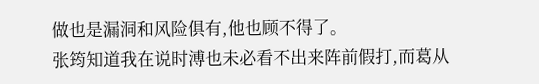做也是漏洞和风险俱有,他也顾不得了。
张筠知道我在说时溥也未必看不出来阵前假打,而葛从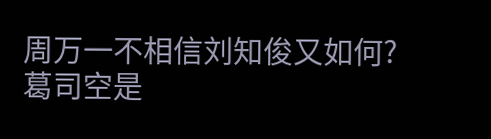周万一不相信刘知俊又如何?
葛司空是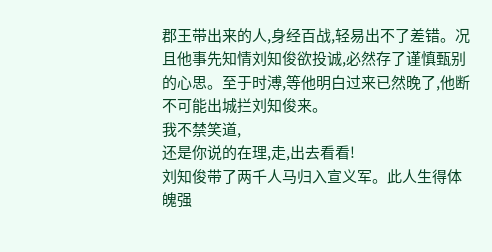郡王带出来的人,身经百战,轻易出不了差错。况且他事先知情刘知俊欲投诚,必然存了谨慎甄别的心思。至于时溥,等他明白过来已然晚了,他断不可能出城拦刘知俊来。
我不禁笑道,
还是你说的在理,走,出去看看!
刘知俊带了两千人马归入宣义军。此人生得体魄强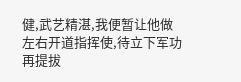健,武艺精湛,我便暂让他做左右开道指挥使,待立下军功再提拔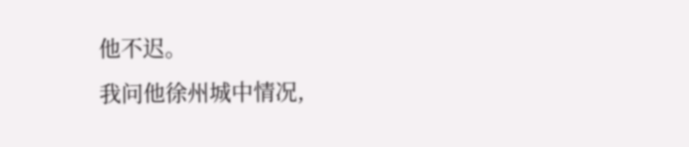他不迟。
我问他徐州城中情况,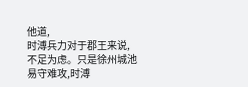他道,
时溥兵力对于郡王来说,不足为虑。只是徐州城池易守难攻,时溥